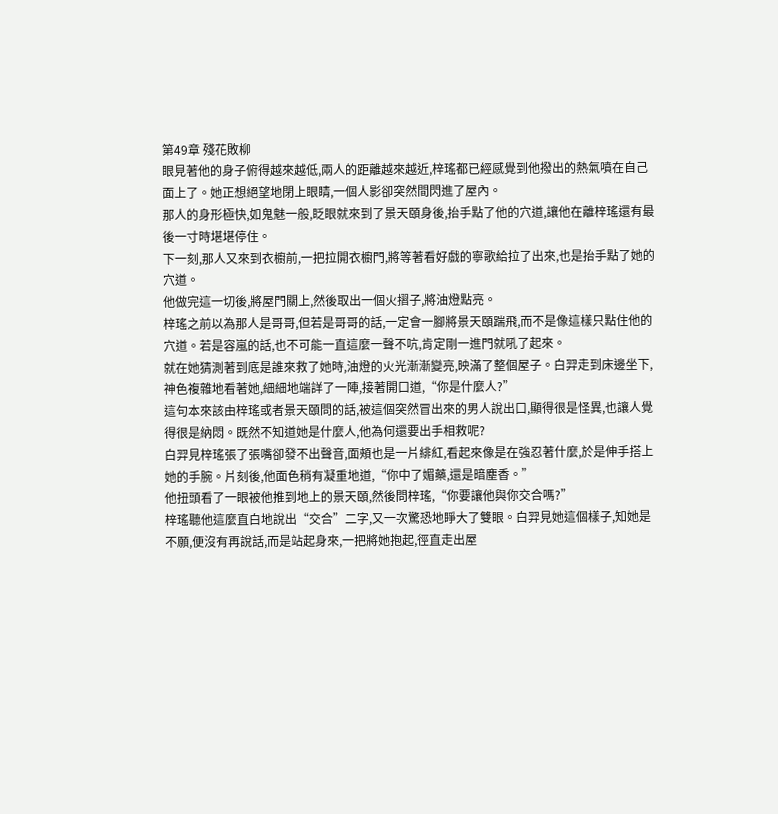第49章 殘花敗柳
眼見著他的身子俯得越來越低,兩人的距離越來越近,梓瑤都已經感覺到他撥出的熱氣噴在自己面上了。她正想絕望地閉上眼睛,一個人影卻突然間閃進了屋內。
那人的身形極快,如鬼魅一般,眨眼就來到了景天頤身後,抬手點了他的穴道,讓他在離梓瑤還有最後一寸時堪堪停住。
下一刻,那人又來到衣櫥前,一把拉開衣櫥門,將等著看好戲的寧歌給拉了出來,也是抬手點了她的穴道。
他做完這一切後,將屋門關上,然後取出一個火摺子,將油燈點亮。
梓瑤之前以為那人是哥哥,但若是哥哥的話,一定會一腳將景天頤踹飛,而不是像這樣只點住他的穴道。若是容嵐的話,也不可能一直這麼一聲不吭,肯定剛一進門就吼了起來。
就在她猜測著到底是誰來救了她時,油燈的火光漸漸變亮,映滿了整個屋子。白羿走到床邊坐下,神色複雜地看著她,細細地端詳了一陣,接著開口道,“你是什麼人?”
這句本來該由梓瑤或者景天頤問的話,被這個突然冒出來的男人說出口,顯得很是怪異,也讓人覺得很是納悶。既然不知道她是什麼人,他為何還要出手相救呢?
白羿見梓瑤張了張嘴卻發不出聲音,面頰也是一片緋紅,看起來像是在強忍著什麼,於是伸手搭上她的手腕。片刻後,他面色稍有凝重地道,“你中了媚藥,還是暗塵香。”
他扭頭看了一眼被他推到地上的景天頤,然後問梓瑤,“你要讓他與你交合嗎?”
梓瑤聽他這麼直白地說出“交合”二字,又一次驚恐地睜大了雙眼。白羿見她這個樣子,知她是不願,便沒有再說話,而是站起身來,一把將她抱起,徑直走出屋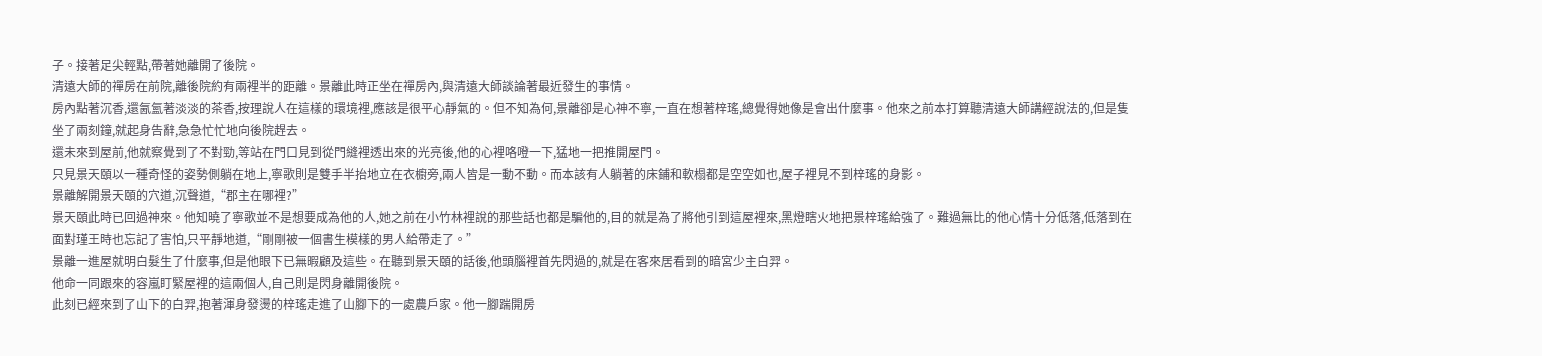子。接著足尖輕點,帶著她離開了後院。
清遠大師的禪房在前院,離後院約有兩裡半的距離。景離此時正坐在禪房內,與清遠大師談論著最近發生的事情。
房內點著沉香,還氤氳著淡淡的茶香,按理說人在這樣的環境裡,應該是很平心靜氣的。但不知為何,景離卻是心神不寧,一直在想著梓瑤,總覺得她像是會出什麼事。他來之前本打算聽清遠大師講經說法的,但是隻坐了兩刻鐘,就起身告辭,急急忙忙地向後院趕去。
還未來到屋前,他就察覺到了不對勁,等站在門口見到從門縫裡透出來的光亮後,他的心裡咯噔一下,猛地一把推開屋門。
只見景天頤以一種奇怪的姿勢側躺在地上,寧歌則是雙手半抬地立在衣櫥旁,兩人皆是一動不動。而本該有人躺著的床鋪和軟榻都是空空如也,屋子裡見不到梓瑤的身影。
景離解開景天頤的穴道,沉聲道,“郡主在哪裡?”
景天頤此時已回過神來。他知曉了寧歌並不是想要成為他的人,她之前在小竹林裡說的那些話也都是騙他的,目的就是為了將他引到這屋裡來,黑燈瞎火地把景梓瑤給強了。難過無比的他心情十分低落,低落到在面對瑾王時也忘記了害怕,只平靜地道,“剛剛被一個書生模樣的男人給帶走了。”
景離一進屋就明白髮生了什麼事,但是他眼下已無暇顧及這些。在聽到景天頤的話後,他頭腦裡首先閃過的,就是在客來居看到的暗宮少主白羿。
他命一同跟來的容嵐盯緊屋裡的這兩個人,自己則是閃身離開後院。
此刻已經來到了山下的白羿,抱著渾身發燙的梓瑤走進了山腳下的一處農戶家。他一腳踹開房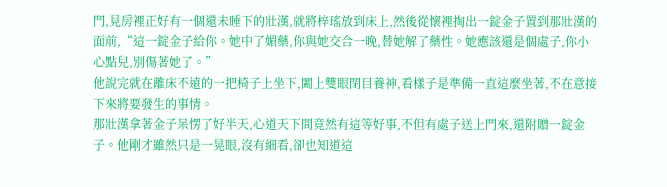門,見房裡正好有一個還未睡下的壯漢,就將梓瑤放到床上,然後從懷裡掏出一錠金子置到那壯漢的面前,“這一錠金子給你。她中了媚藥,你與她交合一晚,替她解了藥性。她應該還是個處子,你小心點兒,別傷著她了。”
他說完就在離床不遠的一把椅子上坐下,闔上雙眼閉目養神,看樣子是準備一直這麼坐著,不在意接下來將要發生的事情。
那壯漢拿著金子呆愣了好半天,心道天下間竟然有這等好事,不但有處子送上門來,還附贈一錠金子。他剛才雖然只是一晃眼,沒有細看,卻也知道這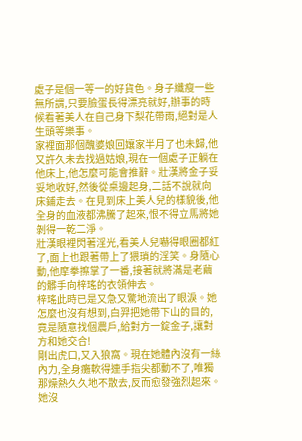處子是個一等一的好貨色。身子纖瘦一些無所謂,只要臉蛋長得漂亮就好,辦事的時候看著美人在自己身下梨花帶雨,絕對是人生頭等樂事。
家裡面那個醜婆娘回孃家半月了也未歸,他又許久未去找過姑娘,現在一個處子正躺在他床上,他怎麼可能會推辭。壯漢將金子妥妥地收好,然後從桌邊起身,二話不說就向床鋪走去。在見到床上美人兒的樣貌後,他全身的血液都沸騰了起來,恨不得立馬將她剝得一乾二淨。
壯漢眼裡閃著淫光,看美人兒嚇得眼圈都紅了,面上也跟著帶上了猥瑣的淫笑。身隨心動,他摩拳擦掌了一番,接著就將滿是老繭的髒手向梓瑤的衣領伸去。
梓瑤此時已是又急又驚地流出了眼淚。她怎麼也沒有想到,白羿把她帶下山的目的,竟是隨意找個農戶,給對方一錠金子,讓對方和她交合!
剛出虎口,又入狼窩。現在她體內沒有一絲內力,全身癱軟得連手指尖都動不了,唯獨那燥熱久久地不散去,反而愈發強烈起來。她沒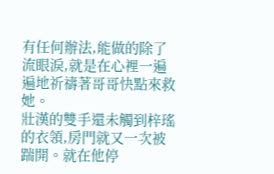有任何辦法,能做的除了流眼淚,就是在心裡一遍遍地祈禱著哥哥快點來救她。
壯漢的雙手還未觸到梓瑤的衣領,房門就又一次被踹開。就在他停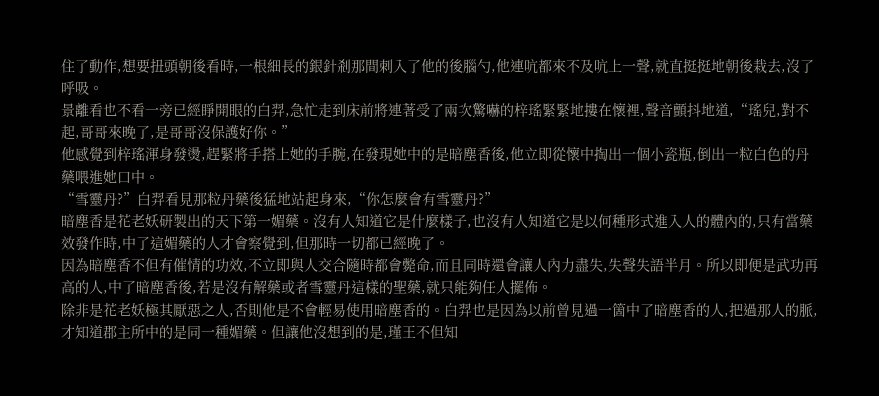住了動作,想要扭頭朝後看時,一根細長的銀針剎那間刺入了他的後腦勺,他連吭都來不及吭上一聲,就直挺挺地朝後栽去,沒了呼吸。
景離看也不看一旁已經睜開眼的白羿,急忙走到床前將連著受了兩次驚嚇的梓瑤緊緊地摟在懷裡,聲音顫抖地道,“瑤兒,對不起,哥哥來晚了,是哥哥沒保護好你。”
他感覺到梓瑤渾身發燙,趕緊將手搭上她的手腕,在發現她中的是暗塵香後,他立即從懷中掏出一個小瓷瓶,倒出一粒白色的丹藥喂進她口中。
“雪靈丹?”白羿看見那粒丹藥後猛地站起身來,“你怎麼會有雪靈丹?”
暗塵香是花老妖研製出的天下第一媚藥。沒有人知道它是什麼樣子,也沒有人知道它是以何種形式進入人的體內的,只有當藥效發作時,中了這媚藥的人才會察覺到,但那時一切都已經晚了。
因為暗塵香不但有催情的功效,不立即與人交合隨時都會斃命,而且同時還會讓人內力盡失,失聲失語半月。所以即便是武功再高的人,中了暗塵香後,若是沒有解藥或者雪靈丹這樣的聖藥,就只能夠任人擺佈。
除非是花老妖極其厭惡之人,否則他是不會輕易使用暗塵香的。白羿也是因為以前曾見過一箇中了暗塵香的人,把過那人的脈,才知道郡主所中的是同一種媚藥。但讓他沒想到的是,瑾王不但知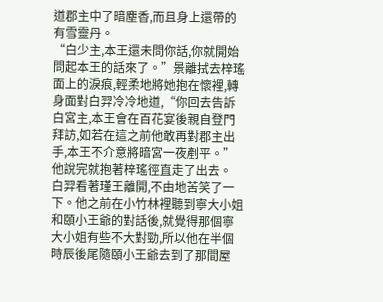道郡主中了暗塵香,而且身上還帶的有雪靈丹。
“白少主,本王還未問你話,你就開始問起本王的話來了。”景離拭去梓瑤面上的淚痕,輕柔地將她抱在懷裡,轉身面對白羿冷冷地道,“你回去告訴白宮主,本王會在百花宴後親自登門拜訪,如若在這之前他敢再對郡主出手,本王不介意將暗宮一夜剷平。”他說完就抱著梓瑤徑直走了出去。
白羿看著瑾王離開,不由地苦笑了一下。他之前在小竹林裡聽到寧大小姐和頤小王爺的對話後,就覺得那個寧大小姐有些不大對勁,所以他在半個時辰後尾隨頤小王爺去到了那間屋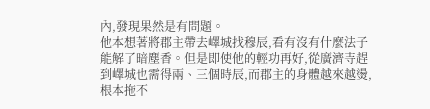內,發現果然是有問題。
他本想著將郡主帶去嶧城找穆辰,看有沒有什麼法子能解了暗塵香。但是即使他的輕功再好,從廣濟寺趕到嶧城也需得兩、三個時辰,而郡主的身體越來越燙,根本拖不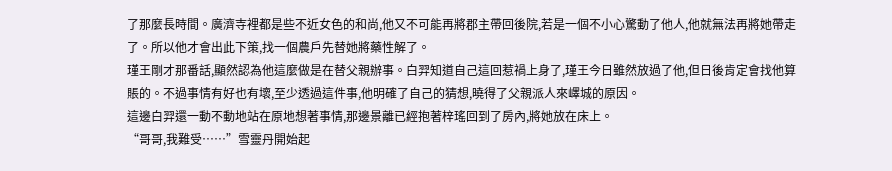了那麼長時間。廣濟寺裡都是些不近女色的和尚,他又不可能再將郡主帶回後院,若是一個不小心驚動了他人,他就無法再將她帶走了。所以他才會出此下策,找一個農戶先替她將藥性解了。
瑾王剛才那番話,顯然認為他這麼做是在替父親辦事。白羿知道自己這回惹禍上身了,瑾王今日雖然放過了他,但日後肯定會找他算賬的。不過事情有好也有壞,至少透過這件事,他明確了自己的猜想,曉得了父親派人來嶧城的原因。
這邊白羿還一動不動地站在原地想著事情,那邊景離已經抱著梓瑤回到了房內,將她放在床上。
“哥哥,我難受……”雪靈丹開始起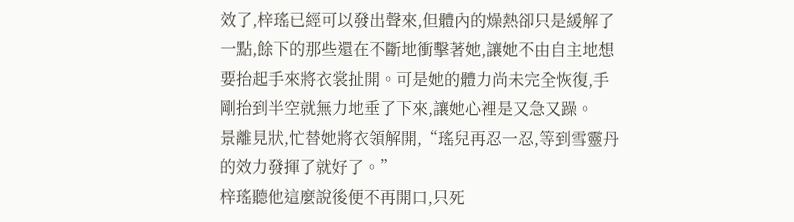效了,梓瑤已經可以發出聲來,但體內的燥熱卻只是緩解了一點,餘下的那些還在不斷地衝擊著她,讓她不由自主地想要抬起手來將衣裳扯開。可是她的體力尚未完全恢復,手剛抬到半空就無力地垂了下來,讓她心裡是又急又躁。
景離見狀,忙替她將衣領解開,“瑤兒再忍一忍,等到雪靈丹的效力發揮了就好了。”
梓瑤聽他這麼說後便不再開口,只死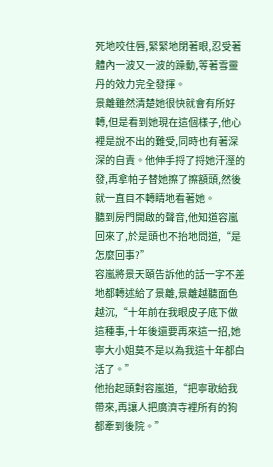死地咬住唇,緊緊地閉著眼,忍受著體內一波又一波的躁動,等著雪靈丹的效力完全發揮。
景離雖然清楚她很快就會有所好轉,但是看到她現在這個樣子,他心裡是說不出的難受,同時也有著深深的自責。他伸手捋了捋她汗溼的發,再拿帕子替她擦了擦額頭,然後就一直目不轉睛地看著她。
聽到房門開啟的聲音,他知道容嵐回來了,於是頭也不抬地問道,“是怎麼回事?”
容嵐將景天頤告訴他的話一字不差地都轉述給了景離,景離越聽面色越沉,“十年前在我眼皮子底下做這種事,十年後還要再來這一招,她寧大小姐莫不是以為我這十年都白活了。”
他抬起頭對容嵐道,“把寧歌給我帶來,再讓人把廣濟寺裡所有的狗都牽到後院。”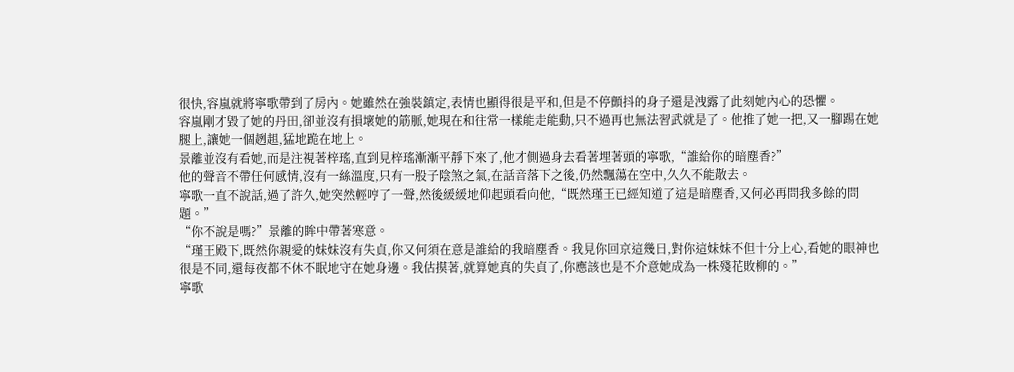很快,容嵐就將寧歌帶到了房內。她雖然在強裝鎮定,表情也顯得很是平和,但是不停顫抖的身子還是洩露了此刻她內心的恐懼。
容嵐剛才毀了她的丹田,卻並沒有損壞她的筋脈,她現在和往常一樣能走能動,只不過再也無法習武就是了。他推了她一把,又一腳踢在她腿上,讓她一個趔趄,猛地跪在地上。
景離並沒有看她,而是注視著梓瑤,直到見梓瑤漸漸平靜下來了,他才側過身去看著埋著頭的寧歌,“誰給你的暗塵香?”
他的聲音不帶任何感情,沒有一絲溫度,只有一股子陰煞之氣,在話音落下之後,仍然飄蕩在空中,久久不能散去。
寧歌一直不說話,過了許久,她突然輕哼了一聲,然後緩緩地仰起頭看向他,“既然瑾王已經知道了這是暗塵香,又何必再問我多餘的問題。”
“你不說是嗎?”景離的眸中帶著寒意。
“瑾王殿下,既然你親愛的妹妹沒有失貞,你又何須在意是誰給的我暗塵香。我見你回京這幾日,對你這妹妹不但十分上心,看她的眼神也很是不同,還每夜都不休不眠地守在她身邊。我估摸著,就算她真的失貞了,你應該也是不介意她成為一株殘花敗柳的。”
寧歌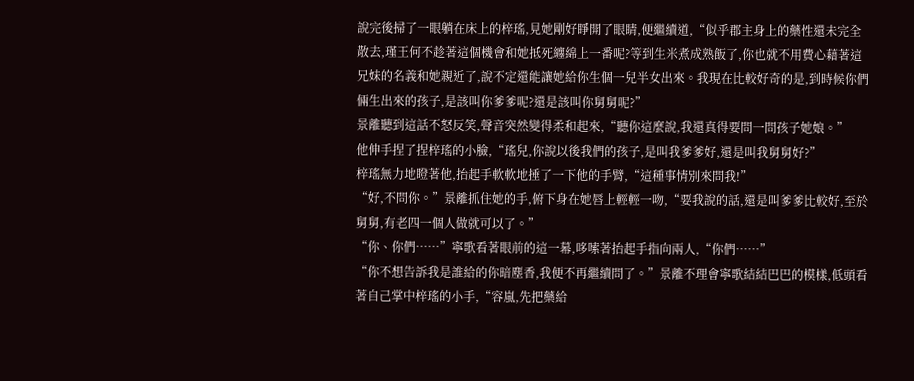說完後掃了一眼躺在床上的梓瑤,見她剛好睜開了眼睛,便繼續道,“似乎郡主身上的藥性還未完全散去,瑾王何不趁著這個機會和她抵死纏綿上一番呢?等到生米煮成熟飯了,你也就不用費心藉著這兄妹的名義和她親近了,說不定還能讓她給你生個一兒半女出來。我現在比較好奇的是,到時候你們倆生出來的孩子,是該叫你爹爹呢?還是該叫你舅舅呢?”
景離聽到這話不怒反笑,聲音突然變得柔和起來,“聽你這麼說,我還真得要問一問孩子她娘。”
他伸手捏了捏梓瑤的小臉,“瑤兒,你說以後我們的孩子,是叫我爹爹好,還是叫我舅舅好?”
梓瑤無力地瞪著他,抬起手軟軟地捶了一下他的手臂,“這種事情別來問我!”
“好,不問你。”景離抓住她的手,俯下身在她唇上輕輕一吻,“要我說的話,還是叫爹爹比較好,至於舅舅,有老四一個人做就可以了。”
“你、你們……”寧歌看著眼前的這一幕,哆嗦著抬起手指向兩人,“你們……”
“你不想告訴我是誰給的你暗塵香,我便不再繼續問了。”景離不理會寧歌結結巴巴的模樣,低頭看著自己掌中梓瑤的小手,“容嵐,先把藥給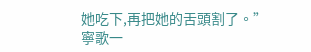她吃下,再把她的舌頭割了。”
寧歌一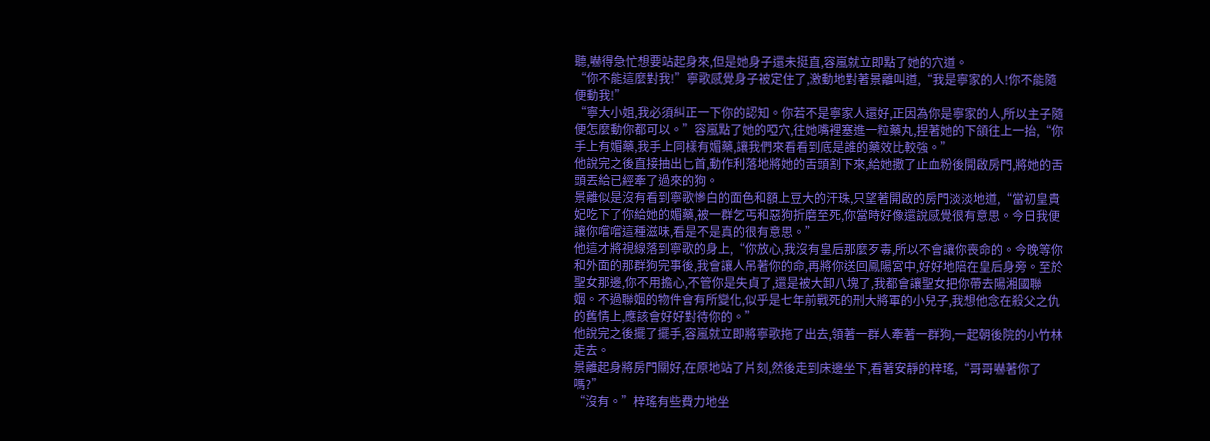聽,嚇得急忙想要站起身來,但是她身子還未挺直,容嵐就立即點了她的穴道。
“你不能這麼對我!”寧歌感覺身子被定住了,激動地對著景離叫道,“我是寧家的人!你不能隨便動我!”
“寧大小姐,我必須糾正一下你的認知。你若不是寧家人還好,正因為你是寧家的人,所以主子隨便怎麼動你都可以。”容嵐點了她的啞穴,往她嘴裡塞進一粒藥丸,捏著她的下頜往上一抬,“你手上有媚藥,我手上同樣有媚藥,讓我們來看看到底是誰的藥效比較強。”
他說完之後直接抽出匕首,動作利落地將她的舌頭割下來,給她撒了止血粉後開啟房門,將她的舌頭丟給已經牽了過來的狗。
景離似是沒有看到寧歌慘白的面色和額上豆大的汗珠,只望著開啟的房門淡淡地道,“當初皇貴妃吃下了你給她的媚藥,被一群乞丐和惡狗折磨至死,你當時好像還說感覺很有意思。今日我便讓你嚐嚐這種滋味,看是不是真的很有意思。”
他這才將視線落到寧歌的身上,“你放心,我沒有皇后那麼歹毒,所以不會讓你喪命的。今晚等你和外面的那群狗完事後,我會讓人吊著你的命,再將你送回鳳陽宮中,好好地陪在皇后身旁。至於聖女那邊,你不用擔心,不管你是失貞了,還是被大卸八塊了,我都會讓聖女把你帶去陽湘國聯姻。不過聯姻的物件會有所變化,似乎是七年前戰死的刑大將軍的小兒子,我想他念在殺父之仇的舊情上,應該會好好對待你的。”
他說完之後擺了擺手,容嵐就立即將寧歌拖了出去,領著一群人牽著一群狗,一起朝後院的小竹林走去。
景離起身將房門關好,在原地站了片刻,然後走到床邊坐下,看著安靜的梓瑤,“哥哥嚇著你了嗎?”
“沒有。”梓瑤有些費力地坐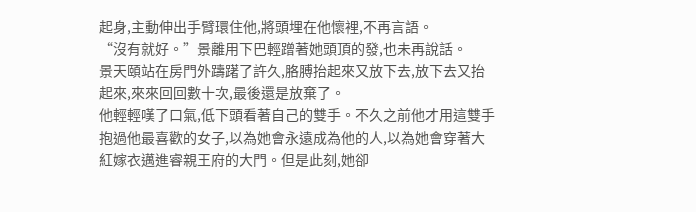起身,主動伸出手臂環住他,將頭埋在他懷裡,不再言語。
“沒有就好。”景離用下巴輕蹭著她頭頂的發,也未再說話。
景天頤站在房門外躊躇了許久,胳膊抬起來又放下去,放下去又抬起來,來來回回數十次,最後還是放棄了。
他輕輕嘆了口氣,低下頭看著自己的雙手。不久之前他才用這雙手抱過他最喜歡的女子,以為她會永遠成為他的人,以為她會穿著大紅嫁衣邁進睿親王府的大門。但是此刻,她卻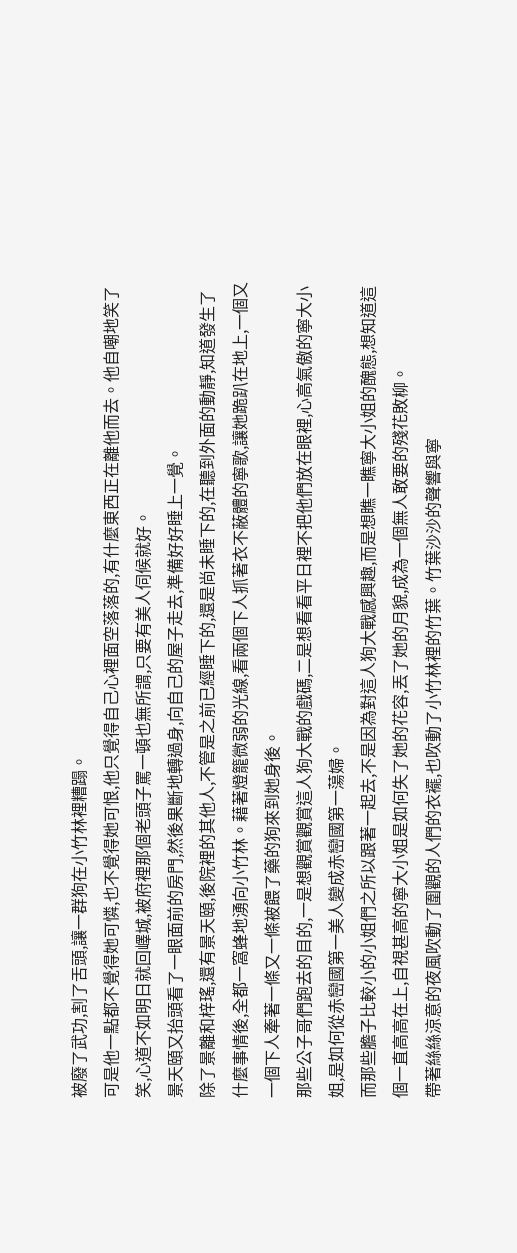被廢了武功,割了舌頭,讓一群狗在小竹林裡糟蹋。
可是他一點都不覺得她可憐,也不覺得她可恨,他只覺得自己心裡面空落落的,有什麼東西正在離他而去。他自嘲地笑了笑,心道不如明日就回嶧城,被府裡那個老頭子罵一頓也無所謂,只要有美人伺候就好。
景天頤又抬頭看了一眼面前的房門,然後果斷地轉過身,向自己的屋子走去,準備好好睡上一覺。
除了景離和梓瑤,還有景天頤,後院裡的其他人,不管是之前已經睡下的,還是尚未睡下的,在聽到外面的動靜,知道發生了什麼事情後,全都一窩蜂地湧向小竹林。藉著燈籠微弱的光線,看兩個下人抓著衣不蔽體的寧歌,讓她跪趴在地上,一個又一個下人牽著一條又一條被餵了藥的狗來到她身後。
那些公子哥們跑去的目的,一是想觀賞觀賞這人狗大戰的戲碼,二是想看看平日裡不把他們放在眼裡,心高氣傲的寧大小姐,是如何從赤巒國第一美人變成赤巒國第一蕩婦。
而那些膽子比較小的小姐們之所以跟著一起去,不是因為對這人狗大戰感興趣,而是想瞧一瞧寧大小姐的醜態,想知道這個一直高高在上,自視甚高的寧大小姐是如何失了她的花容,丟了她的月貌,成為一個無人敢要的殘花敗柳。
帶著絲絲涼意的夜風吹動了圍觀的人們的衣襬,也吹動了小竹林裡的竹葉。竹葉沙沙的聲響與寧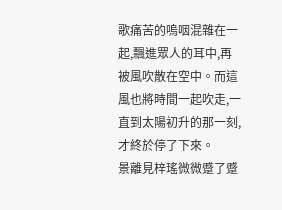歌痛苦的嗚咽混雜在一起,飄進眾人的耳中,再被風吹散在空中。而這風也將時間一起吹走,一直到太陽初升的那一刻,才終於停了下來。
景離見梓瑤微微蹙了蹙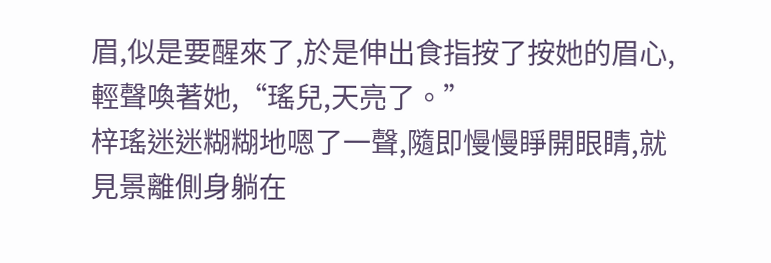眉,似是要醒來了,於是伸出食指按了按她的眉心,輕聲喚著她,“瑤兒,天亮了。”
梓瑤迷迷糊糊地嗯了一聲,隨即慢慢睜開眼睛,就見景離側身躺在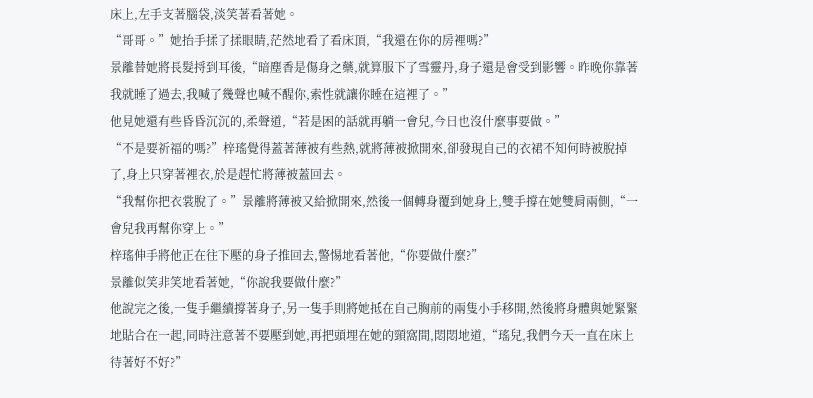床上,左手支著腦袋,淡笑著看著她。
“哥哥。”她抬手揉了揉眼睛,茫然地看了看床頂,“我還在你的房裡嗎?”
景離替她將長髮捋到耳後,“暗塵香是傷身之藥,就算服下了雪靈丹,身子還是會受到影響。昨晚你靠著我就睡了過去,我喊了幾聲也喊不醒你,索性就讓你睡在這裡了。”
他見她還有些昏昏沉沉的,柔聲道,“若是困的話就再躺一會兒,今日也沒什麼事要做。”
“不是要祈福的嗎?”梓瑤覺得蓋著薄被有些熱,就將薄被掀開來,卻發現自己的衣裙不知何時被脫掉了,身上只穿著裡衣,於是趕忙將薄被蓋回去。
“我幫你把衣裳脫了。”景離將薄被又給掀開來,然後一個轉身覆到她身上,雙手撐在她雙肩兩側,“一會兒我再幫你穿上。”
梓瑤伸手將他正在往下壓的身子推回去,警惕地看著他,“你要做什麼?”
景離似笑非笑地看著她,“你說我要做什麼?”
他說完之後,一隻手繼續撐著身子,另一隻手則將她抵在自己胸前的兩隻小手移開,然後將身體與她緊緊地貼合在一起,同時注意著不要壓到她,再把頭埋在她的頸窩間,悶悶地道,“瑤兒,我們今天一直在床上待著好不好?”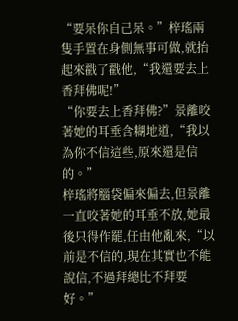“要呆你自己呆。”梓瑤兩隻手置在身側無事可做,就抬起來戳了戳他,“我還要去上香拜佛呢!”
“你要去上香拜佛?”景離咬著她的耳垂含糊地道,“我以為你不信這些,原來還是信的。”
梓瑤將腦袋偏來偏去,但景離一直咬著她的耳垂不放,她最後只得作罷,任由他亂來,“以前是不信的,現在其實也不能說信,不過拜總比不拜要好。”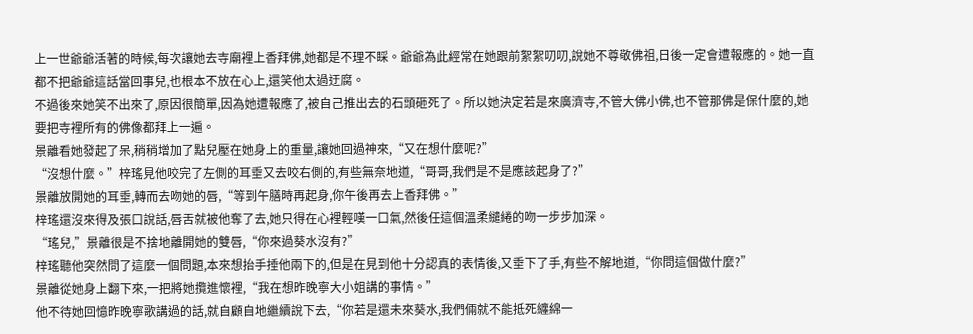上一世爺爺活著的時候,每次讓她去寺廟裡上香拜佛,她都是不理不睬。爺爺為此經常在她跟前絮絮叨叨,說她不尊敬佛祖,日後一定會遭報應的。她一直都不把爺爺這話當回事兒,也根本不放在心上,還笑他太過迂腐。
不過後來她笑不出來了,原因很簡單,因為她遭報應了,被自己推出去的石頭砸死了。所以她決定若是來廣濟寺,不管大佛小佛,也不管那佛是保什麼的,她要把寺裡所有的佛像都拜上一遍。
景離看她發起了呆,稍稍增加了點兒壓在她身上的重量,讓她回過神來,“又在想什麼呢?”
“沒想什麼。”梓瑤見他咬完了左側的耳垂又去咬右側的,有些無奈地道,“哥哥,我們是不是應該起身了?”
景離放開她的耳垂,轉而去吻她的唇,“等到午膳時再起身,你午後再去上香拜佛。”
梓瑤還沒來得及張口說話,唇舌就被他奪了去,她只得在心裡輕嘆一口氣,然後任這個溫柔繾綣的吻一步步加深。
“瑤兒,”景離很是不捨地離開她的雙唇,“你來過葵水沒有?”
梓瑤聽他突然問了這麼一個問題,本來想抬手捶他兩下的,但是在見到他十分認真的表情後,又垂下了手,有些不解地道,“你問這個做什麼?”
景離從她身上翻下來,一把將她攬進懷裡,“我在想昨晚寧大小姐講的事情。”
他不待她回憶昨晚寧歌講過的話,就自顧自地繼續說下去,“你若是還未來葵水,我們倆就不能抵死纏綿一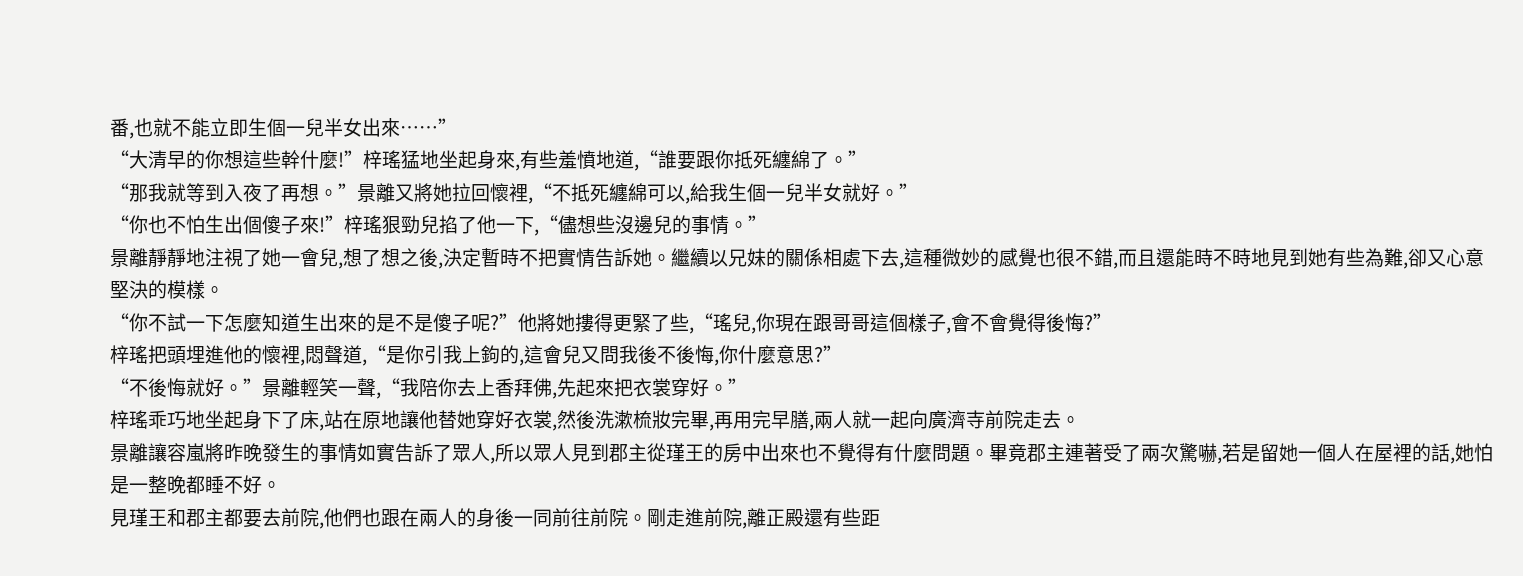番,也就不能立即生個一兒半女出來……”
“大清早的你想這些幹什麼!”梓瑤猛地坐起身來,有些羞憤地道,“誰要跟你抵死纏綿了。”
“那我就等到入夜了再想。”景離又將她拉回懷裡,“不抵死纏綿可以,給我生個一兒半女就好。”
“你也不怕生出個傻子來!”梓瑤狠勁兒掐了他一下,“儘想些沒邊兒的事情。”
景離靜靜地注視了她一會兒,想了想之後,決定暫時不把實情告訴她。繼續以兄妹的關係相處下去,這種微妙的感覺也很不錯,而且還能時不時地見到她有些為難,卻又心意堅決的模樣。
“你不試一下怎麼知道生出來的是不是傻子呢?”他將她摟得更緊了些,“瑤兒,你現在跟哥哥這個樣子,會不會覺得後悔?”
梓瑤把頭埋進他的懷裡,悶聲道,“是你引我上鉤的,這會兒又問我後不後悔,你什麼意思?”
“不後悔就好。”景離輕笑一聲,“我陪你去上香拜佛,先起來把衣裳穿好。”
梓瑤乖巧地坐起身下了床,站在原地讓他替她穿好衣裳,然後洗漱梳妝完畢,再用完早膳,兩人就一起向廣濟寺前院走去。
景離讓容嵐將昨晚發生的事情如實告訴了眾人,所以眾人見到郡主從瑾王的房中出來也不覺得有什麼問題。畢竟郡主連著受了兩次驚嚇,若是留她一個人在屋裡的話,她怕是一整晚都睡不好。
見瑾王和郡主都要去前院,他們也跟在兩人的身後一同前往前院。剛走進前院,離正殿還有些距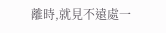離時,就見不遠處一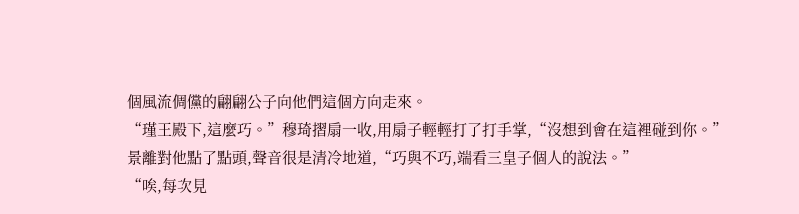個風流倜儻的翩翩公子向他們這個方向走來。
“瑾王殿下,這麼巧。”穆琦摺扇一收,用扇子輕輕打了打手掌,“沒想到會在這裡碰到你。”
景離對他點了點頭,聲音很是清冷地道,“巧與不巧,端看三皇子個人的說法。”
“唉,每次見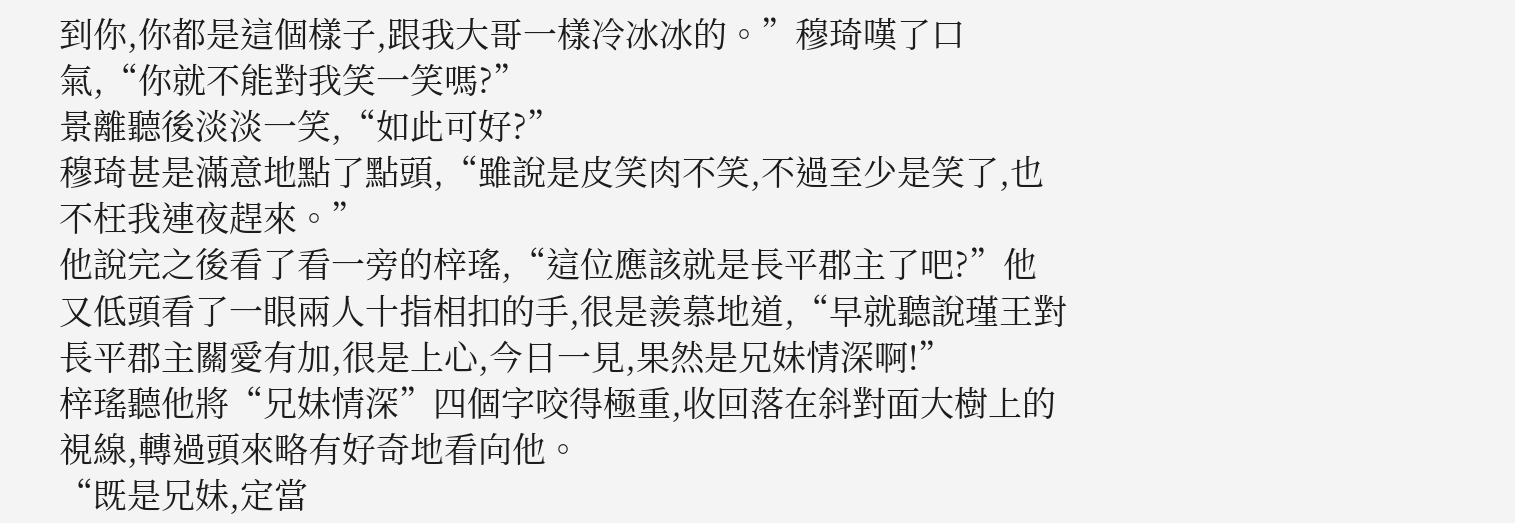到你,你都是這個樣子,跟我大哥一樣冷冰冰的。”穆琦嘆了口氣,“你就不能對我笑一笑嗎?”
景離聽後淡淡一笑,“如此可好?”
穆琦甚是滿意地點了點頭,“雖說是皮笑肉不笑,不過至少是笑了,也不枉我連夜趕來。”
他說完之後看了看一旁的梓瑤,“這位應該就是長平郡主了吧?”他又低頭看了一眼兩人十指相扣的手,很是羨慕地道,“早就聽說瑾王對長平郡主關愛有加,很是上心,今日一見,果然是兄妹情深啊!”
梓瑤聽他將“兄妹情深”四個字咬得極重,收回落在斜對面大樹上的視線,轉過頭來略有好奇地看向他。
“既是兄妹,定當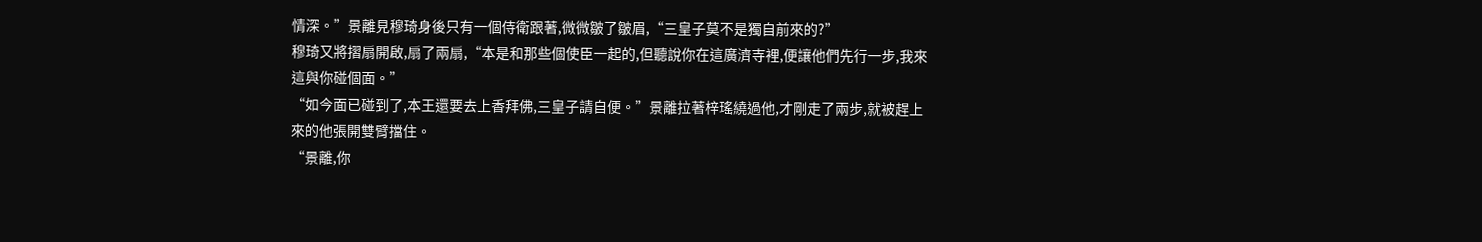情深。”景離見穆琦身後只有一個侍衛跟著,微微皺了皺眉,“三皇子莫不是獨自前來的?”
穆琦又將摺扇開啟,扇了兩扇,“本是和那些個使臣一起的,但聽說你在這廣濟寺裡,便讓他們先行一步,我來這與你碰個面。”
“如今面已碰到了,本王還要去上香拜佛,三皇子請自便。”景離拉著梓瑤繞過他,才剛走了兩步,就被趕上來的他張開雙臂擋住。
“景離,你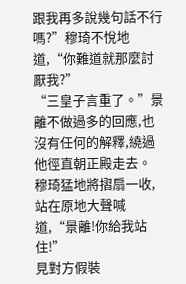跟我再多說幾句話不行嗎?”穆琦不悅地道,“你難道就那麼討厭我?”
“三皇子言重了。”景離不做過多的回應,也沒有任何的解釋,繞過他徑直朝正殿走去。
穆琦猛地將摺扇一收,站在原地大聲喊道,“景離!你給我站住!”
見對方假裝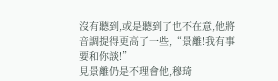沒有聽到,或是聽到了也不在意,他將音調提得更高了一些,“景離!我有事要和你談!”
見景離仍是不理會他,穆琦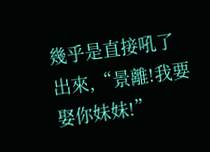幾乎是直接吼了出來,“景離!我要娶你妹妹!”